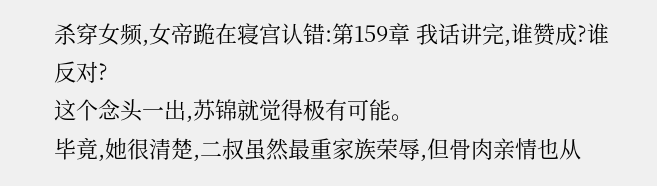杀穿女频,女帝跪在寝宫认错:第159章 我话讲完,谁赞成?谁反对?
这个念头一出,苏锦就觉得极有可能。
毕竟,她很清楚,二叔虽然最重家族荣辱,但骨肉亲情也从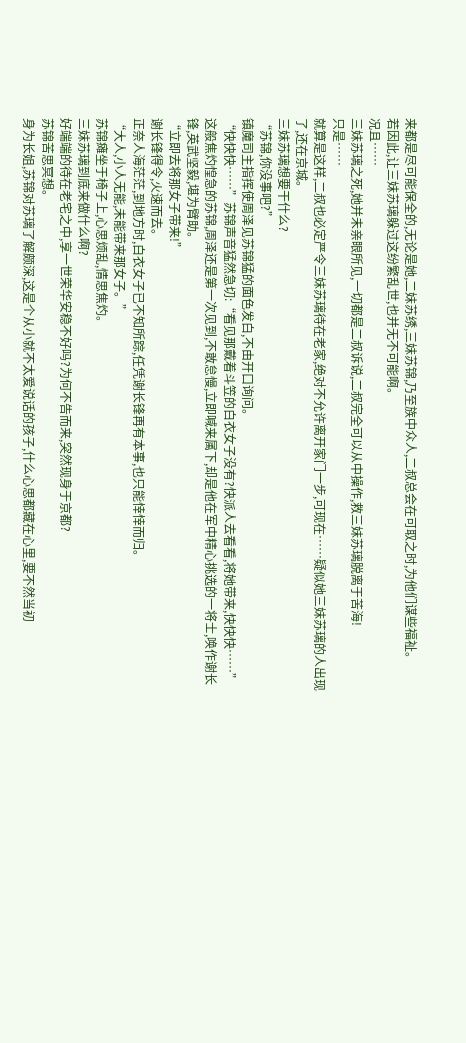来都是尽可能保全的,无论是她,二妹苏绣,三妹苏锦,乃至族中众人,二叔总会在可取之时,为他们谋些福祉。
若因此,让三妹苏璃躲过这纷繁乱世,也并无不可能啊。
况且……
三妹苏璃之死,她并未亲眼所见,一切都是二叔诉说,二叔完全可以从中操作,救三妹苏璃脱离于苦海!
只是……
就算是这样,二叔也必定严令三妹苏璃待在老家,绝对不允许离开家门一步,可现在……疑似她三妹苏璃的人出现了,还在京城。
三妹苏璃想要干什么?
“苏锦,你没事吧?”
镇魔司主指挥使周泽见苏锦猛的面色发白,不由开口询问。
“快快快……”苏锦声音猛然急切:“看见那戴着斗笠的白衣女子没有?快派人去看看,将她带来,快快快……”
这般焦灼惶急的苏锦,周泽还是第一次见到,不敢怠慢,立即喊来属下,却是他在军中精心挑选的一将士,唤作谢长锋,英武坚毅,堪为臂助。
“立即去将那女子带来!”
谢长锋得令,火速而去。
正奈人海茫茫,到地方时,白衣女子已不知所踪,任凭谢长锋再有本事,也只能悻悻而归。
“大人,小人无能,未能带来那女子。”
苏锦瘫坐于椅子上,心思烦乱,情思焦灼。
三妹苏璃到底来做什么啊?
好端端的待在老宅之中,享一世荣华安稳不好吗?为何不告而来,突然现身于京都?
苏锦苦思冥想。
身为长姐,苏锦对苏璃了解颇深,这是个从小就不太爱说话的孩子,什么心思都藏在心里,要不然当初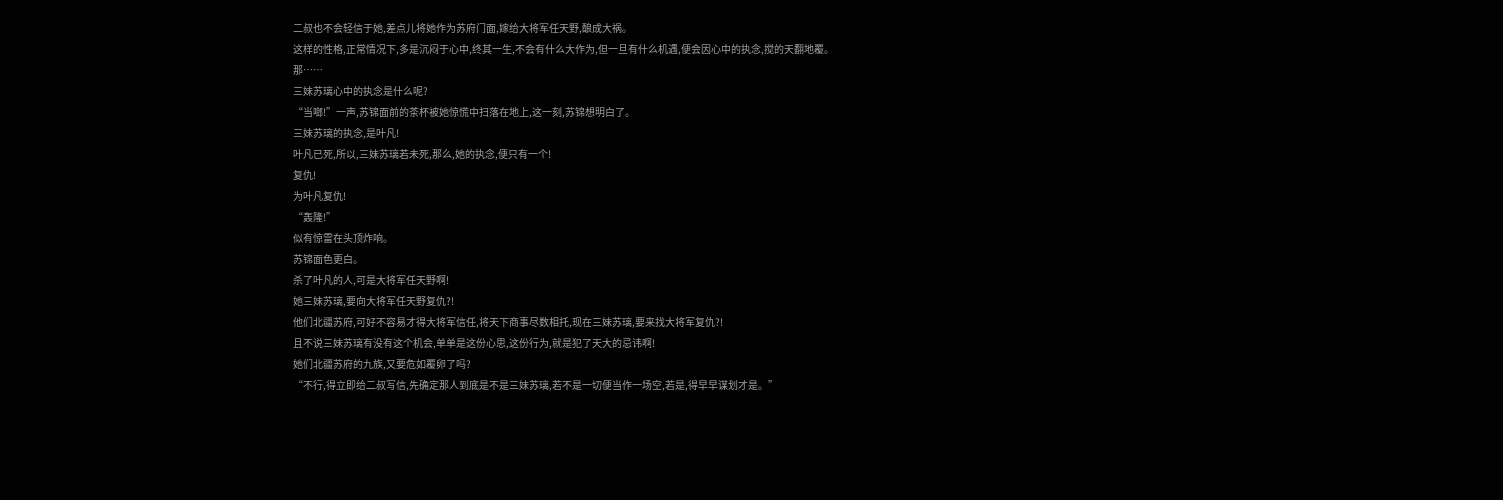二叔也不会轻信于她,差点儿将她作为苏府门面,嫁给大将军任天野,酿成大祸。
这样的性格,正常情况下,多是沉闷于心中,终其一生,不会有什么大作为,但一旦有什么机遇,便会因心中的执念,搅的天翻地覆。
那……
三妹苏璃心中的执念是什么呢?
“当啷!”一声,苏锦面前的茶杯被她惊慌中扫落在地上,这一刻,苏锦想明白了。
三妹苏璃的执念,是叶凡!
叶凡已死,所以,三妹苏璃若未死,那么,她的执念,便只有一个!
复仇!
为叶凡复仇!
“轰隆!”
似有惊雷在头顶炸响。
苏锦面色更白。
杀了叶凡的人,可是大将军任天野啊!
她三妹苏璃,要向大将军任天野复仇?!
他们北疆苏府,可好不容易才得大将军信任,将天下商事尽数相托,现在三妹苏璃,要来找大将军复仇?!
且不说三妹苏璃有没有这个机会,单单是这份心思,这份行为,就是犯了天大的忌讳啊!
她们北疆苏府的九族,又要危如覆卵了吗?
“不行,得立即给二叔写信,先确定那人到底是不是三妹苏璃,若不是一切便当作一场空,若是,得早早谋划才是。”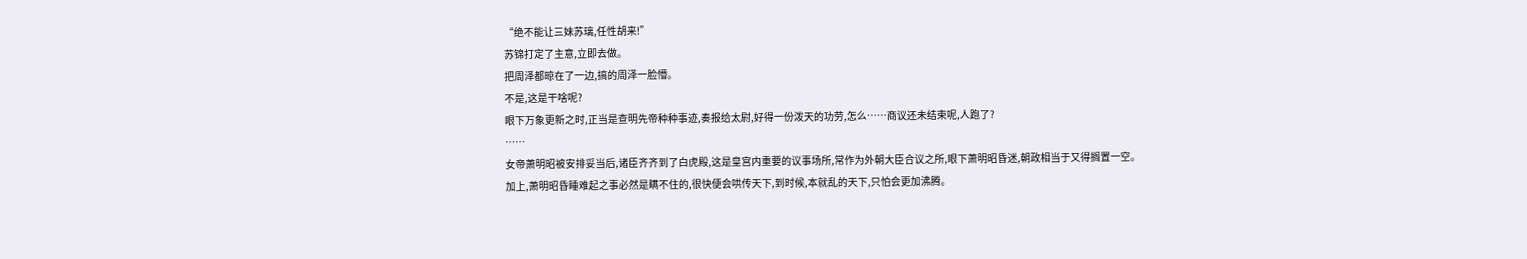“绝不能让三妹苏璃,任性胡来!”
苏锦打定了主意,立即去做。
把周泽都晾在了一边,搞的周泽一脸懵。
不是,这是干啥呢?
眼下万象更新之时,正当是查明先帝种种事迹,奏报给太尉,好得一份泼天的功劳,怎么……商议还未结束呢,人跑了?
……
女帝萧明昭被安排妥当后,诸臣齐齐到了白虎殿,这是皇宫内重要的议事场所,常作为外朝大臣合议之所,眼下萧明昭昏迷,朝政相当于又得搁置一空。
加上,萧明昭昏睡难起之事必然是瞒不住的,很快便会哄传天下,到时候,本就乱的天下,只怕会更加沸腾。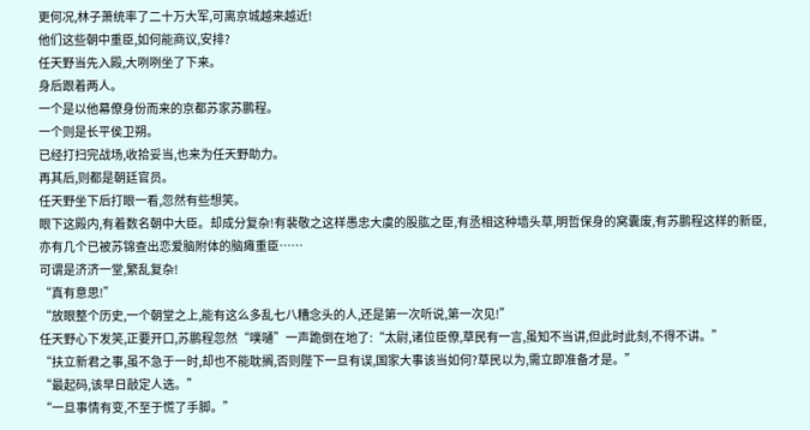更何况,林子萧统率了二十万大军,可离京城越来越近!
他们这些朝中重臣,如何能商议,安排?
任天野当先入殿,大咧咧坐了下来。
身后跟着两人。
一个是以他幕僚身份而来的京都苏家苏鹏程。
一个则是长平侯卫朔。
已经打扫完战场,收拾妥当,也来为任天野助力。
再其后,则都是朝廷官员。
任天野坐下后打眼一看,忽然有些想笑。
眼下这殿内,有着数名朝中大臣。却成分复杂!有裴敬之这样愚忠大虞的股肱之臣,有丞相这种墙头草,明哲保身的窝囊废,有苏鹏程这样的新臣,亦有几个已被苏锦查出恋爱脑附体的脑瘫重臣……
可谓是济济一堂,繁乱复杂!
“真有意思!”
“放眼整个历史,一个朝堂之上,能有这么多乱七八糟念头的人,还是第一次听说,第一次见!”
任天野心下发笑,正要开口,苏鹏程忽然“噗嗵”一声跪倒在地了:“太尉,诸位臣僚,草民有一言,虽知不当讲,但此时此刻,不得不讲。”
“扶立新君之事,虽不急于一时,却也不能耽搁,否则陛下一旦有误,国家大事该当如何?草民以为,需立即准备才是。”
“最起码,该早日敲定人选。”
“一旦事情有变,不至于慌了手脚。”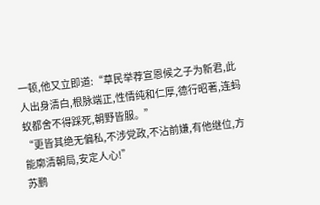一顿,他又立即道:“草民举荐宣恩候之子为新君,此人出身清白,根脉端正,性情纯和仁厚,德行昭著,连蚂蚁都舍不得踩死,朝野皆服。”
“更皆其绝无偏私,不涉党政,不沾前嫌,有他继位,方能廓清朝局,安定人心!”
苏鹏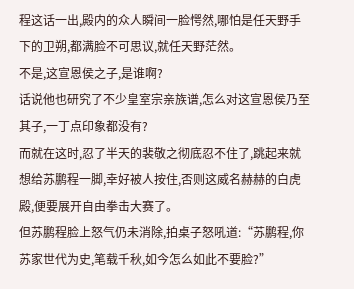程这话一出,殿内的众人瞬间一脸愕然,哪怕是任天野手下的卫朔,都满脸不可思议,就任天野茫然。
不是,这宣恩侯之子,是谁啊?
话说他也研究了不少皇室宗亲族谱,怎么对这宣恩侯乃至其子,一丁点印象都没有?
而就在这时,忍了半天的裴敬之彻底忍不住了,跳起来就想给苏鹏程一脚,幸好被人按住,否则这威名赫赫的白虎殿,便要展开自由拳击大赛了。
但苏鹏程脸上怒气仍未消除,拍桌子怒吼道:“苏鹏程,你苏家世代为史,笔载千秋,如今怎么如此不要脸?”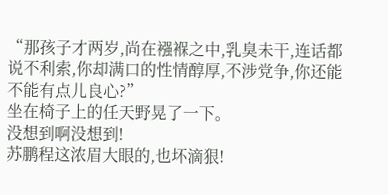“那孩子才两岁,尚在襁褓之中,乳臭未干,连话都说不利索,你却满口的性情醇厚,不涉党争,你还能不能有点儿良心?”
坐在椅子上的任天野晃了一下。
没想到啊没想到!
苏鹏程这浓眉大眼的,也坏滴狠!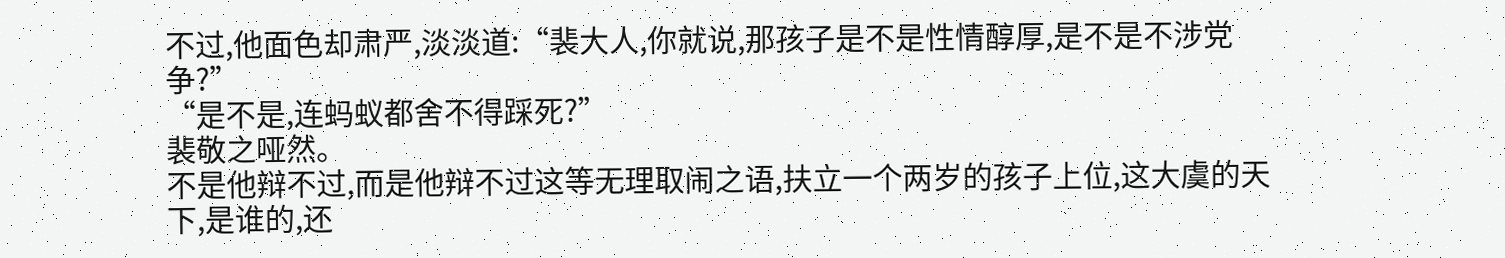不过,他面色却肃严,淡淡道:“裴大人,你就说,那孩子是不是性情醇厚,是不是不涉党争?”
“是不是,连蚂蚁都舍不得踩死?”
裴敬之哑然。
不是他辩不过,而是他辩不过这等无理取闹之语,扶立一个两岁的孩子上位,这大虞的天下,是谁的,还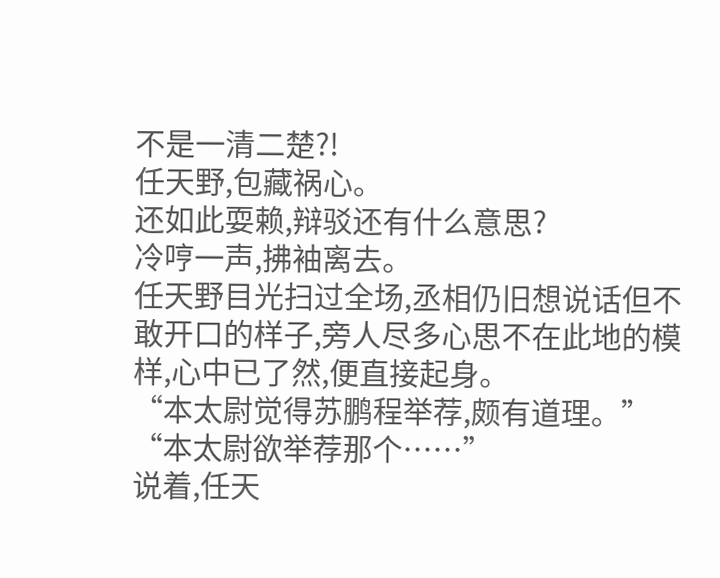不是一清二楚?!
任天野,包藏祸心。
还如此耍赖,辩驳还有什么意思?
冷哼一声,拂袖离去。
任天野目光扫过全场,丞相仍旧想说话但不敢开口的样子,旁人尽多心思不在此地的模样,心中已了然,便直接起身。
“本太尉觉得苏鹏程举荐,颇有道理。”
“本太尉欲举荐那个……”
说着,任天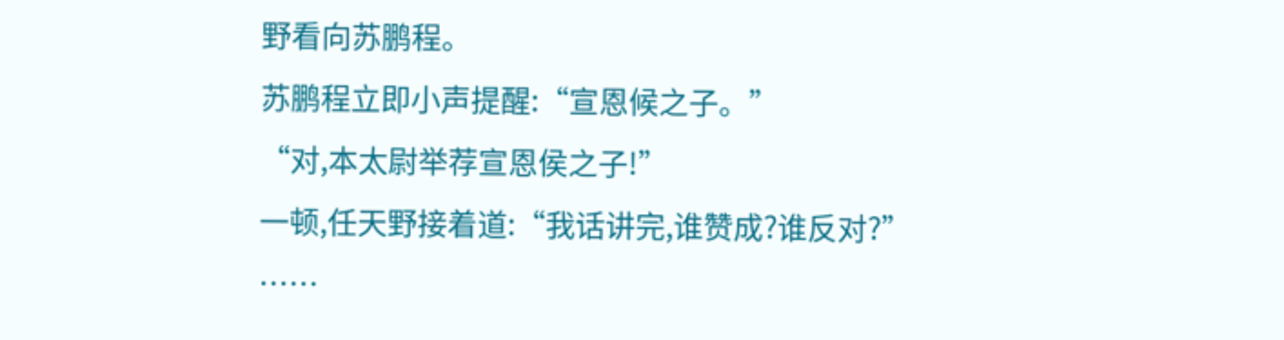野看向苏鹏程。
苏鹏程立即小声提醒:“宣恩候之子。”
“对,本太尉举荐宣恩侯之子!”
一顿,任天野接着道:“我话讲完,谁赞成?谁反对?”
……